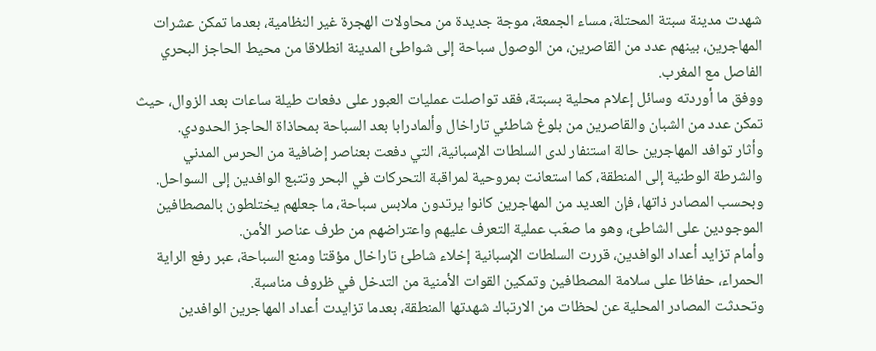شهدت مدينة سبتة المحتلة، مساء الجمعة، موجة جديدة من محاولات الهجرة غير النظامية، بعدما تمكن عشرات المهاجرين، بينهم عدد من القاصرين، من الوصول سباحة إلى شواطئ المدينة انطلاقا من محيط الحاجز البحري الفاصل مع المغرب.
ووفق ما أوردته وسائل إعلام محلية بسبتة، فقد تواصلت عمليات العبور على دفعات طيلة ساعات بعد الزوال، حيث تمكن عدد من الشبان والقاصرين من بلوغ شاطئي تاراخال وألمادرابا بعد السباحة بمحاذاة الحاجز الحدودي.
وأثار توافد المهاجرين حالة استنفار لدى السلطات الإسبانية، التي دفعت بعناصر إضافية من الحرس المدني والشرطة الوطنية إلى المنطقة، كما استعانت بمروحية لمراقبة التحركات في البحر وتتبع الوافدين إلى السواحل.
وبحسب المصادر ذاتها، فإن العديد من المهاجرين كانوا يرتدون ملابس سباحة، ما جعلهم يختلطون بالمصطافين الموجودين على الشاطئ، وهو ما صعّب عملية التعرف عليهم واعتراضهم من طرف عناصر الأمن.
وأمام تزايد أعداد الوافدين، قررت السلطات الإسبانية إخلاء شاطئ تاراخال مؤقتا ومنع السباحة، عبر رفع الراية الحمراء، حفاظا على سلامة المصطافين وتمكين القوات الأمنية من التدخل في ظروف مناسبة.
وتحدثت المصادر المحلية عن لحظات من الارتباك شهدتها المنطقة، بعدما تزايدت أعداد المهاجرين الوافدين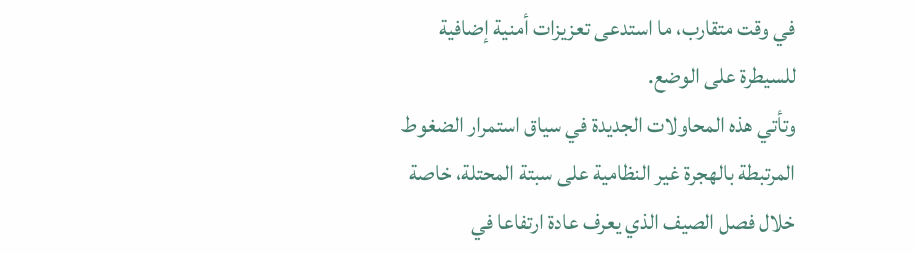في وقت متقارب، ما استدعى تعزيزات أمنية إضافية للسيطرة على الوضع.
وتأتي هذه المحاولات الجديدة في سياق استمرار الضغوط المرتبطة بالهجرة غير النظامية على سبتة المحتلة، خاصة خلال فصل الصيف الذي يعرف عادة ارتفاعا في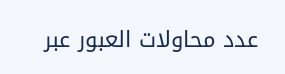عدد محاولات العبور عبر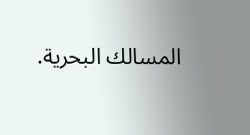المسالك البحرية.